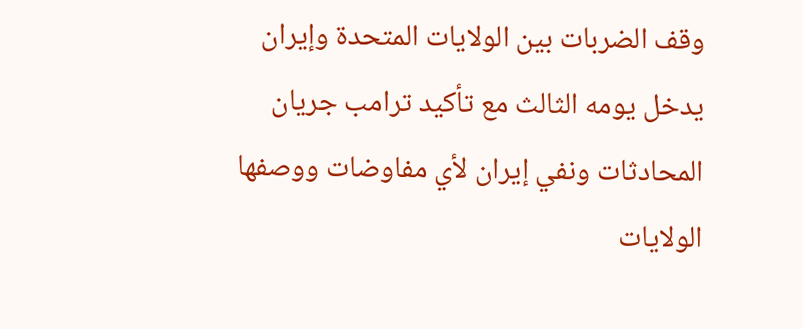وقف الضربات بين الولايات المتحدة وإيران يدخل يومه الثالث مع تأكيد ترامب جريان المحادثات ونفي إيران لأي مفاوضات ووصفها الولايات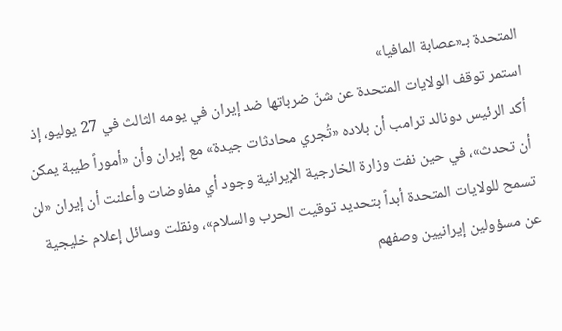المتحدة بـ«عصابة المافيا»
استمر توقف الولايات المتحدة عن شنّ ضرباتها ضد إيران في يومه الثالث في 27 يوليو، إذ أكد الرئيس دونالد ترامب أن بلاده «تُجري محادثات جيدة» مع إيران وأن «أموراً طيبة يمكن أن تحدث»، في حين نفت وزارة الخارجية الإيرانية وجود أي مفاوضات وأعلنت أن إيران «لن تسمح للولايات المتحدة أبداً بتحديد توقيت الحرب والسلام»، ونقلت وسائل إعلام خليجية عن مسؤولين إيرانيين وصفهم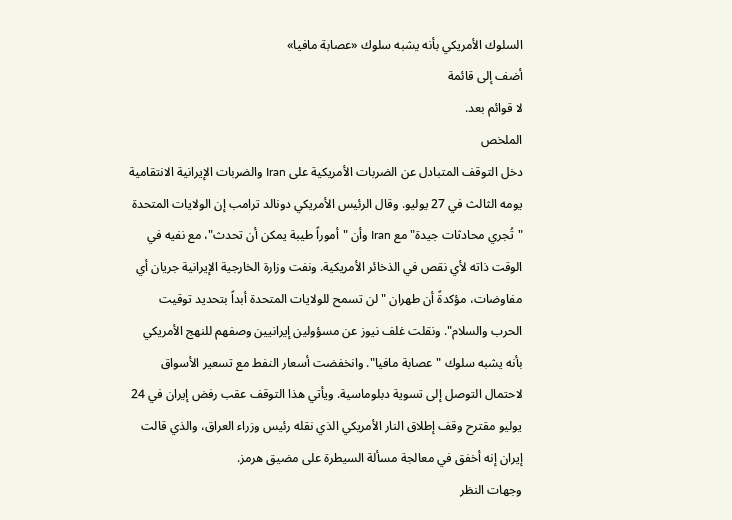السلوك الأمريكي بأنه يشبه سلوك «عصابة مافيا»
أضف إلى قائمة
لا قوائم بعد.
الملخص
دخل التوقف المتبادل عن الضربات الأمريكية على Iran والضربات الإيرانية الانتقامية يومه الثالث في 27 يوليو. وقال الرئيس الأمريكي دونالد ترامب إن الولايات المتحدة "تُجري محادثات جيدة" مع Iran وأن "أموراً طيبة يمكن أن تحدث"، مع نفيه في الوقت ذاته لأي نقص في الذخائر الأمريكية. ونفت وزارة الخارجية الإيرانية جريان أي مفاوضات، مؤكدةً أن طهران "لن تسمح للولايات المتحدة أبداً بتحديد توقيت الحرب والسلام". ونقلت غلف نيوز عن مسؤولين إيرانيين وصفهم للنهج الأمريكي بأنه يشبه سلوك "عصابة مافيا". وانخفضت أسعار النفط مع تسعير الأسواق لاحتمال التوصل إلى تسوية دبلوماسية. ويأتي هذا التوقف عقب رفض إيران في 24 يوليو مقترح وقف إطلاق النار الأمريكي الذي نقله رئيس وزراء العراق، والذي قالت إيران إنه أخفق في معالجة مسألة السيطرة على مضيق هرمز.
وجهات النظر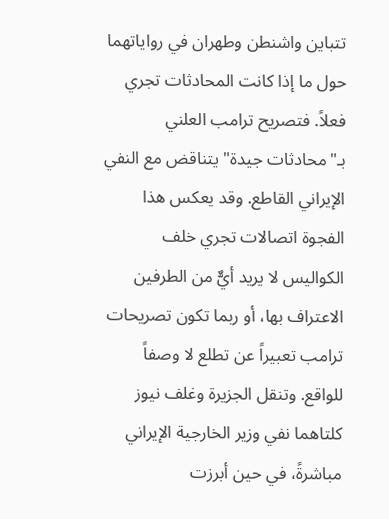تتباين واشنطن وطهران في رواياتهما حول ما إذا كانت المحادثات تجري فعلاً. فتصريح ترامب العلني بـ"محادثات جيدة" يتناقض مع النفي الإيراني القاطع. وقد يعكس هذا الفجوة اتصالات تجري خلف الكواليس لا يريد أيٌّ من الطرفين الاعتراف بها، أو ربما تكون تصريحات ترامب تعبيراً عن تطلع لا وصفاً للواقع. وتنقل الجزيرة وغلف نيوز كلتاهما نفي وزير الخارجية الإيراني مباشرةً، في حين أبرزت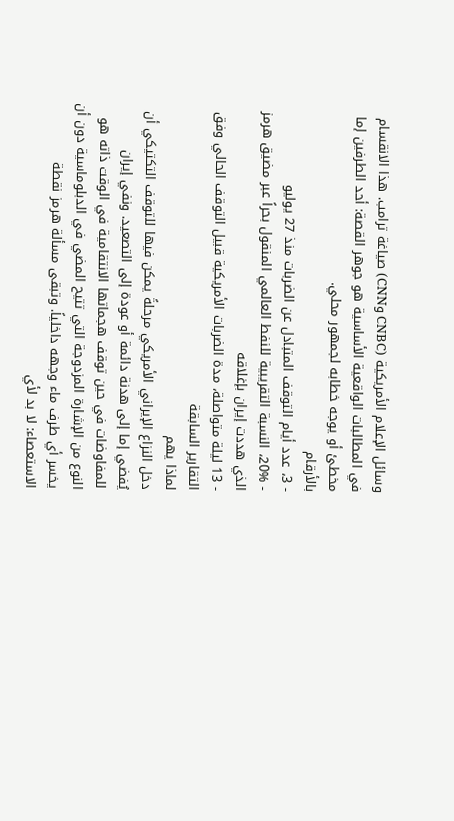وسائل الإعلام الأمريكية (CNBC وCNN) صياغة ترامب. هذا الانقسام في المطالبات الواقعية الأساسية هو جوهر القصة: أحد الطرفين إما مخطئ أو يوجه خطابه لجمهور محلي.
بالأرقام
- 3، عدد أيام التوقف المتبادل عن الضربات منذ 27 يوليو
- 20%، النسبة التقريبية للنفط العالمي المنقول بحراً عبر مضيق هرمز الذي هددت إيران بإغلاقه
- 13 ليلة متواصلة، مدة الضربات الأمريكية قبيل التوقف الحالي وفق التقارير السابقة
لماذا يهم
دخل النزاع الإيراني الأمريكي مرحلةً يمكن فيها للتوقف التكتيكي أن يُفضي إما إلى هدنة دائمة أو عودة إلى التصعيد. ونفي إيران للمفاوضات في حين توقف هجماتها الانتقامية في الوقت ذاته هو النوع من الإشارة المزدوجة التي تتيح المضي في الدبلوماسية دون أن يخسر أي طرف ماء وجهه داخلياً. وتبقى مسألة هرمز نقطة الاستعصاء: لا بد لأي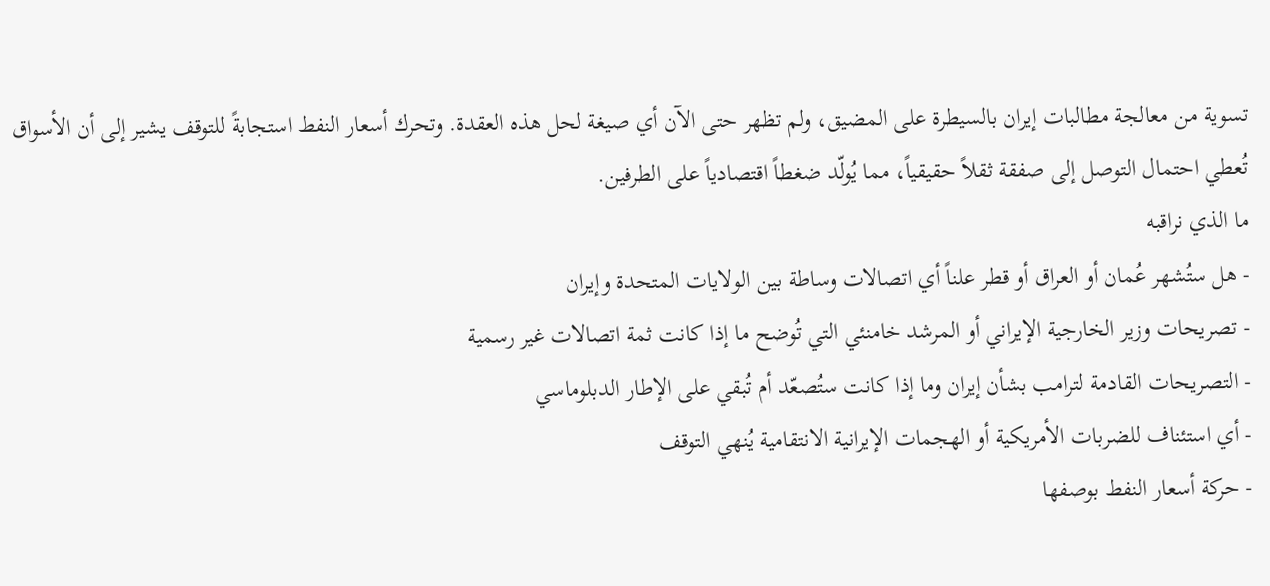تسوية من معالجة مطالبات إيران بالسيطرة على المضيق، ولم تظهر حتى الآن أي صيغة لحل هذه العقدة. وتحرك أسعار النفط استجابةً للتوقف يشير إلى أن الأسواق تُعطي احتمال التوصل إلى صفقة ثقلاً حقيقياً، مما يُولّد ضغطاً اقتصادياً على الطرفين.
ما الذي نراقبه
- هل ستُشهر عُمان أو العراق أو قطر علناً أي اتصالات وساطة بين الولايات المتحدة وإيران
- تصريحات وزير الخارجية الإيراني أو المرشد خامنئي التي تُوضح ما إذا كانت ثمة اتصالات غير رسمية
- التصريحات القادمة لترامب بشأن إيران وما إذا كانت ستُصعّد أم تُبقي على الإطار الدبلوماسي
- أي استئناف للضربات الأمريكية أو الهجمات الإيرانية الانتقامية يُنهي التوقف
- حركة أسعار النفط بوصفها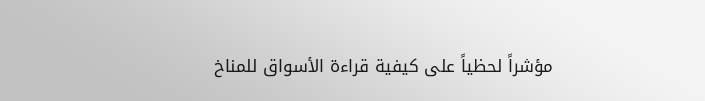مؤشراً لحظياً على كيفية قراءة الأسواق للمناخ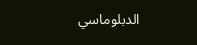الدبلوماسي